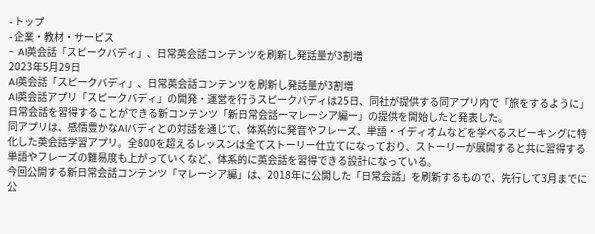- トップ
- 企業・教材・サービス
- AI英会話「スピークバディ」、日常英会話コンテンツを刷新し発話量が3割増
2023年5月29日
AI英会話「スピークバディ」、日常英会話コンテンツを刷新し発話量が3割増
AI英会話アプリ「スピークバディ」の開発・運営を行うスピークバディは25日、同社が提供する同アプリ内で「旅をするように」日常会話を習得することができる新コンテンツ「新日常会話ーマレーシア編ー」の提供を開始したと発表した。
同アプリは、感情豊かなAIバディとの対話を通じて、体系的に発音やフレーズ、単語・イディオムなどを学べるスピーキングに特化した英会話学習アプリ。全800を超えるレッスンは全てストーリー仕立てになっており、ストーリーが展開すると共に習得する単語やフレーズの難易度も上がっていくなど、体系的に英会話を習得できる設計になっている。
今回公開する新日常会話コンテンツ「マレーシア編」は、2018年に公開した「日常会話」を刷新するもので、先行して3月までに公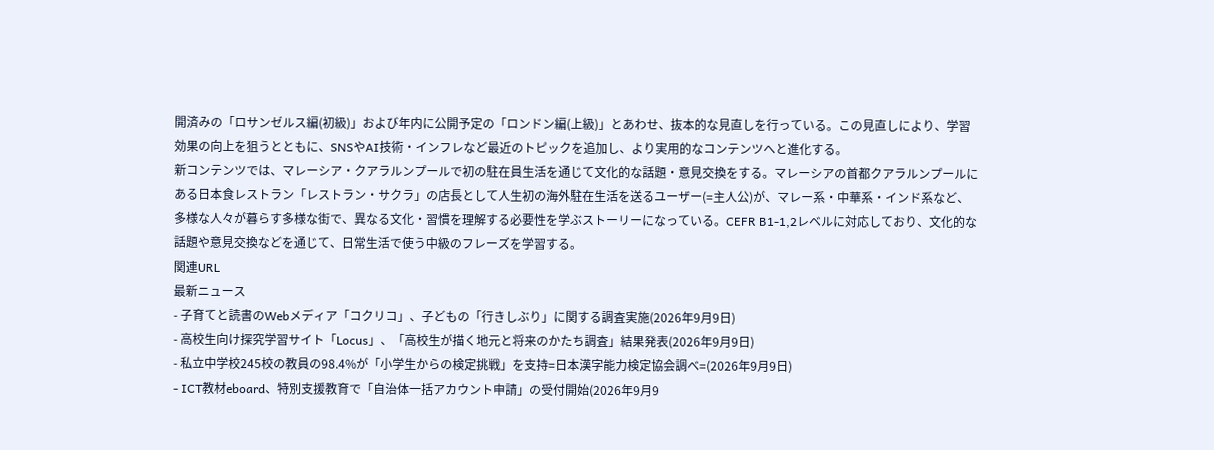開済みの「ロサンゼルス編(初級)」および年内に公開予定の「ロンドン編(上級)」とあわせ、抜本的な見直しを行っている。この見直しにより、学習効果の向上を狙うとともに、SNSやAI技術・インフレなど最近のトピックを追加し、より実用的なコンテンツへと進化する。
新コンテンツでは、マレーシア・クアラルンプールで初の駐在員生活を通じて文化的な話題・意見交換をする。マレーシアの首都クアラルンプールにある日本食レストラン「レストラン・サクラ」の店長として人生初の海外駐在生活を送るユーザー(=主人公)が、マレー系・中華系・インド系など、多様な人々が暮らす多様な街で、異なる文化・習慣を理解する必要性を学ぶストーリーになっている。CEFR B1-1,2レベルに対応しており、文化的な話題や意見交換などを通じて、日常生活で使う中級のフレーズを学習する。
関連URL
最新ニュース
- 子育てと読書のWebメディア「コクリコ」、子どもの「行きしぶり」に関する調査実施(2026年9月9日)
- 高校生向け探究学習サイト「Locus」、「高校生が描く地元と将来のかたち調査」結果発表(2026年9月9日)
- 私立中学校245校の教員の98.4%が「小学生からの検定挑戦」を支持=日本漢字能力検定協会調べ=(2026年9月9日)
- ICT教材eboard、特別支援教育で「自治体一括アカウント申請」の受付開始(2026年9月9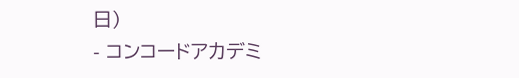日)
- コンコードアカデミ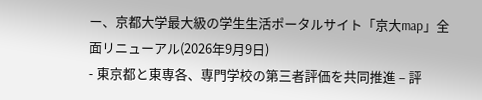ー、京都大学最大級の学生生活ポータルサイト「京大map」全面リニューアル(2026年9月9日)
- 東京都と東専各、専門学校の第三者評価を共同推進 – 評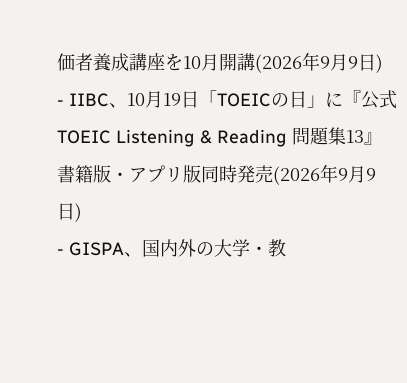価者養成講座を10月開講(2026年9月9日)
- IIBC、10月19日「TOEICの日」に『公式TOEIC Listening & Reading 問題集13』書籍版・アプリ版同時発売(2026年9月9日)
- GISPA、国内外の大学・教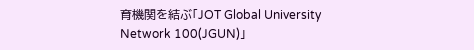育機関を結ぶ「JOT Global University Network 100(JGUN)」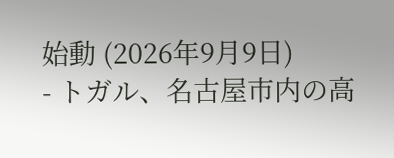始動 (2026年9月9日)
- トガル、名古屋市内の高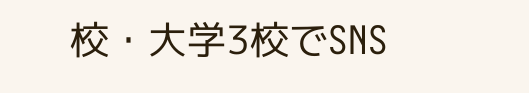校・大学3校でSNS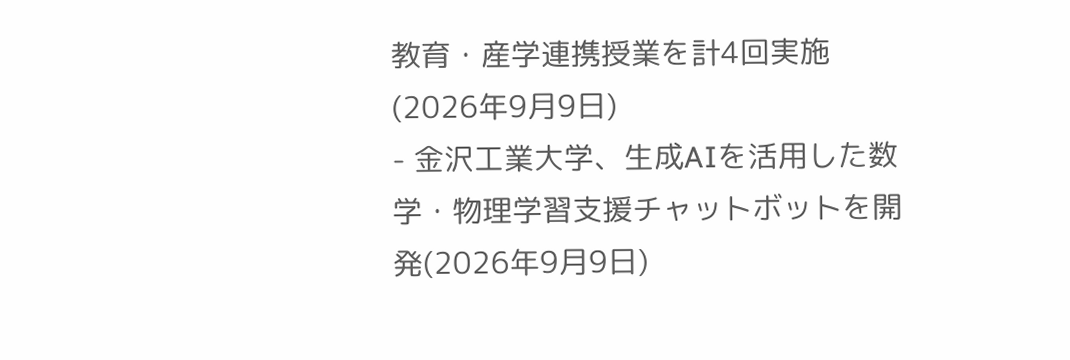教育・産学連携授業を計4回実施(2026年9月9日)
- 金沢工業大学、生成AIを活用した数学・物理学習支援チャットボットを開発(2026年9月9日)